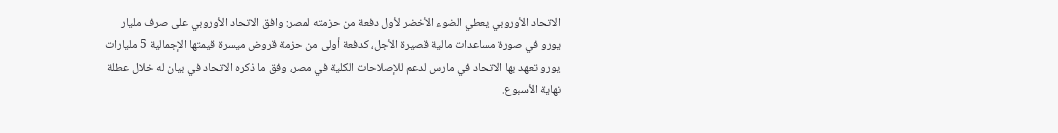الاتحاد الأوروبي يعطي الضوء الأخضر لأول دفعة من حزمته لمصر: وافق الاتحاد الأوروبي على صرف مليار يورو في صورة مساعدات مالية قصيرة الأجل، كدفعة أولى من حزمة قروض ميسرة قيمتها الإجمالية 5 مليارات يورو تعهد بها الاتحاد في مارس لدعم للإصلاحات الكلية في مصر، وفق ما ذكره الاتحاد في بيان له خلال عطلة نهاية الأسبوع.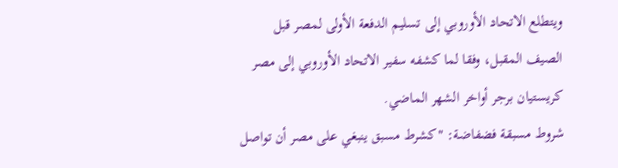ويتطلع الاتحاد الأوروبي إلى تسليم الدفعة الأولى لمصر قبل الصيف المقبل، وفقا لما كشفه سفير الاتحاد الأوروبي إلى مصر كريستيان برجر أواخر الشهر الماضي.
شروط مسبقة فضفاضة: "كشرط مسبق ينبغي على مصر أن تواصل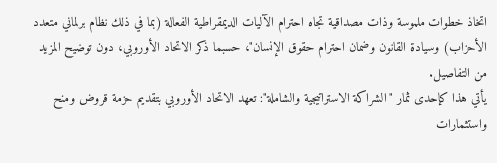اتخاذ خطوات ملموسة وذات مصداقية تجاه احترام الآليات الديمقراطية الفعالة (بما في ذلك نظام برلماني متعدد الأحزاب) وسيادة القانون وضمان احترام حقوق الإنسان"، حسبما ذكر الاتحاد الأوروبي، دون توضيح المزيد من التفاصيل.
يأتي هذا كإحدى ثمار "الشراكة الاستراتيجية والشاملة": تعهد الاتحاد الأوروبي بتقديم حزمة قروض ومنح واستثمارات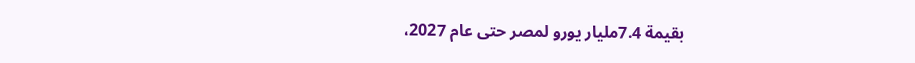بقيمة 7.4مليار يورو لمصر حتى عام 2027،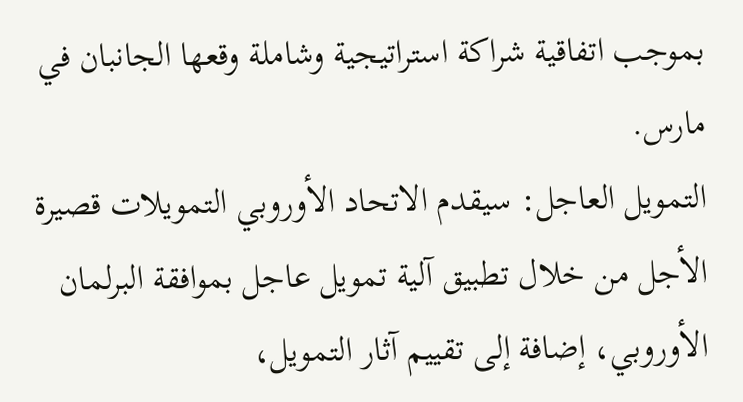بموجب اتفاقية شراكة استراتيجية وشاملة وقعها الجانبان في مارس.
التمويل العاجل: سيقدم الاتحاد الأوروبي التمويلات قصيرة الأجل من خلال تطبيق آلية تمويل عاجل بموافقة البرلمان الأوروبي، إضافة إلى تقييم آثار التمويل،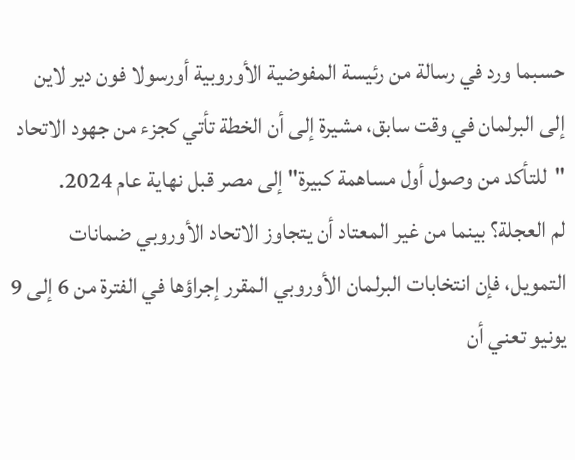حسبما ورد في رسالة من رئيسة المفوضية الأوروبية أورسولا فون دير لاين إلى البرلمان في وقت سابق، مشيرة إلى أن الخطة تأتي كجزء من جهود الاتحاد "للتأكد من وصول أول مساهمة كبيرة" إلى مصر قبل نهاية عام 2024.
لم العجلة؟ بينما من غير المعتاد أن يتجاوز الاتحاد الأوروبي ضمانات التمويل، فإن انتخابات البرلمان الأوروبي المقرر إجراؤها في الفترة من 6 إلى 9 يونيو تعني أن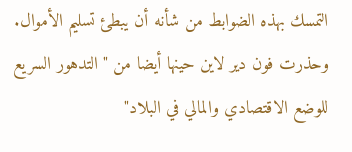التمسك بهذه الضوابط من شأنه أن يبطئ تسليم الأموال. وحذرت فون دير لاين حينها أيضا من "التدهور السريع للوضع الاقتصادي والمالي في البلاد"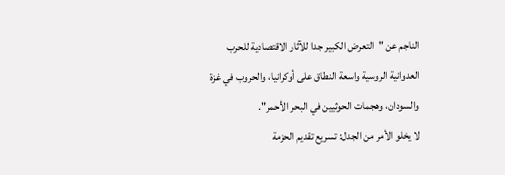الناجم عن "التعرض الكبير جدا للآثار الاقتصادية للحرب العدوانية الروسية واسعة النطاق على أوكرانيا، والحروب في غزة والسودان، وهجمات الحوثيين في البحر الأحمر".
لا يخلو الأمر من الجدل: تسريع تقديم الحزمة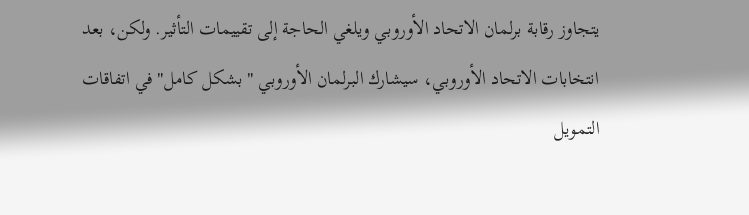يتجاوز رقابة برلمان الاتحاد الأوروبي ويلغي الحاجة إلى تقييمات التأثير. ولكن، بعد انتخابات الاتحاد الأوروبي، سيشارك البرلمان الأوروبي "بشكل كامل" في اتفاقات التمويل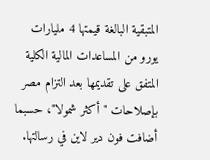المتبقية البالغة قيمتها 4 مليارات يورو من المساعدات المالية الكلية المتفق على تقديمها بعد التزام مصر بإصلاحات "أكثر شمولا"، حسبما أضافت فون دير لاين في رسالتها.